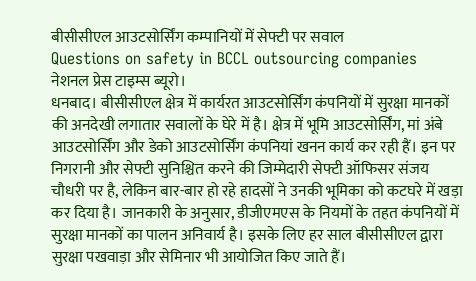बीसीसीएल आउटसोर्सिंग कम्पानियों में सेफ्टी पर सवाल
Questions on safety in BCCL outsourcing companies
नेशनल प्रेस टाइम्स ब्यूरो।
धनबाद। बीसीसीएल क्षेत्र में कार्यरत आउटसोर्सिंग कंपनियों में सुरक्षा मानकों की अनदेखी लगातार सवालों के घेरे में है। क्षेत्र में भूमि आउटसोर्सिंग, मां अंबे आउटसोर्सिंग और डेको आउटसोर्सिंग कंपनियां खनन कार्य कर रही हैं। इन पर निगरानी और सेफ्टी सुनिश्चित करने की जिम्मेदारी सेफ्टी ऑफिसर संजय चौधरी पर है, लेकिन बार-बार हो रहे हादसों ने उनकी भूमिका को कटघरे में खड़ा कर दिया है। जानकारी के अनुसार, डीजीएमएस के नियमों के तहत कंपनियों में सुरक्षा मानकों का पालन अनिवार्य है। इसके लिए हर साल बीसीसीएल द्वारा सुरक्षा पखवाड़ा और सेमिनार भी आयोजित किए जाते हैं।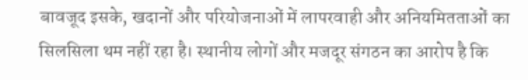बावजूद इसके, खदानों और परियोजनाओं में लापरवाही और अनियमितताओं का सिलसिला थम नहीं रहा है। स्थानीय लोगों और मजदूर संगठन का आरोप है कि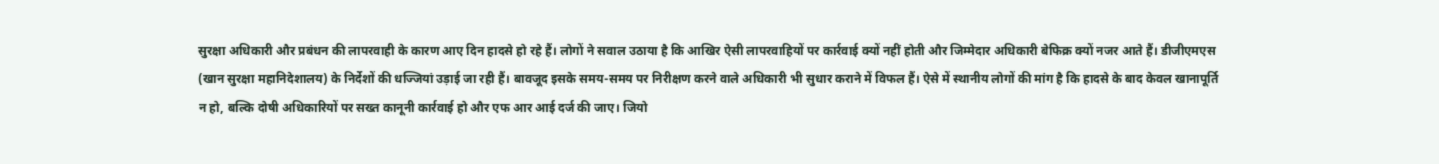सुरक्षा अधिकारी और प्रबंधन की लापरवाही के कारण आए दिन हादसे हो रहे हैं। लोगों ने सवाल उठाया है कि आखिर ऐसी लापरवाहियों पर कार्रवाई क्यों नहीं होती और जिम्मेदार अधिकारी बेफिक्र क्यों नजर आते हैं। डीजीएमएस (खान सुरक्षा महानिदेशालय) के निर्देशों की धज्जियां उड़ाई जा रही हैं। बावजूद इसके समय-समय पर निरीक्षण करने वाले अधिकारी भी सुधार कराने में विफल हैं। ऐसे में स्थानीय लोगों की मांग है कि हादसे के बाद केवल खानापूर्ति न हो, बल्कि दोषी अधिकारियों पर सख्त कानूनी कार्रवाई हो और एफ आर आई दर्ज की जाए। जियो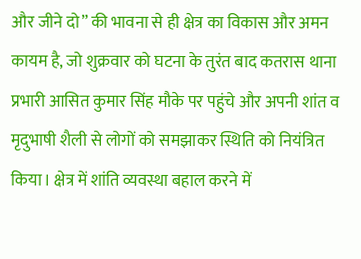और जीने दो” की भावना से ही क्षेत्र का विकास और अमन कायम है, जो शुक्रवार को घटना के तुरंत बाद कतरास थाना प्रभारी आसित कुमार सिंह मौके पर पहुंचे और अपनी शांत व मृदुभाषी शैली से लोगों को समझाकर स्थिति को नियंत्रित किया। क्षेत्र में शांति व्यवस्था बहाल करने में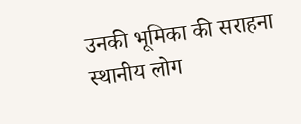उनकी भूमिका की सराहना स्थानीय लोग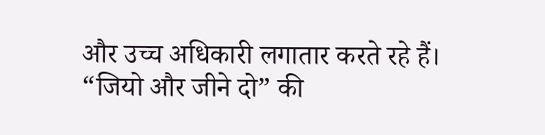और उच्च अधिकारी लगातार करते रहे हैं। “जियो और जीने दो” की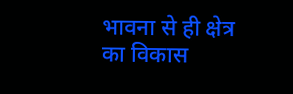भावना से ही क्षेत्र का विकास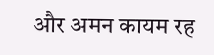और अमन कायम रह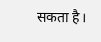सकता है।